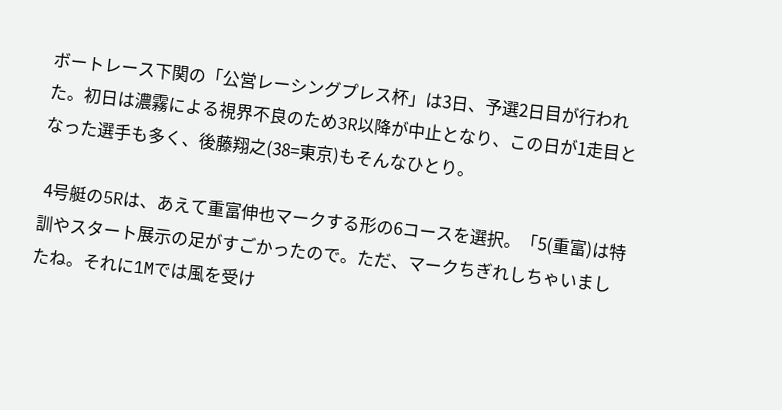ボートレース下関の「公営レーシングプレス杯」は3日、予選2日目が行われた。初日は濃霧による視界不良のため3R以降が中止となり、この日が1走目となった選手も多く、後藤翔之(38=東京)もそんなひとり。

 4号艇の5Rは、あえて重富伸也マークする形の6コースを選択。「5(重富)は特訓やスタート展示の足がすごかったので。ただ、マークちぎれしちゃいましたね。それに1Mでは風を受け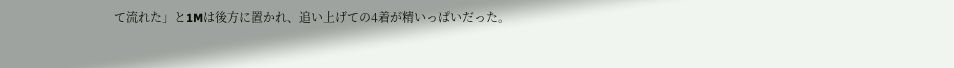て流れた」と1Mは後方に置かれ、追い上げての4着が精いっぱいだった。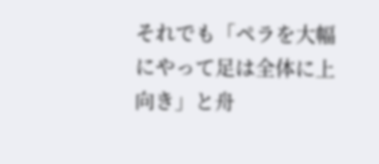それでも「ペラを大幅にやって足は全体に上向き」と舟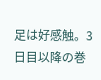足は好感触。3日目以降の巻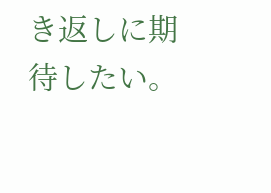き返しに期待したい。